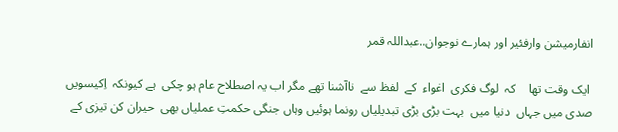انفارمیشن وارفئیر اور ہمارے نوجوان..عبداللہ قمر

 ایک وقت تھا    کہ  لوگ فکری  اغواء  کے  لفظ سے  ناآشنا تھے مگر اب یہ اصطلاح عام ہو چکی  ہے کیونکہ  اِکیسویں صدی میں جہاں  دنیا میں  بہت بڑی بڑی تبدیلیاں رونما ہوئیں وہاں جنگی حکمتِ عملیاں بھی  حیران کن تیزی کے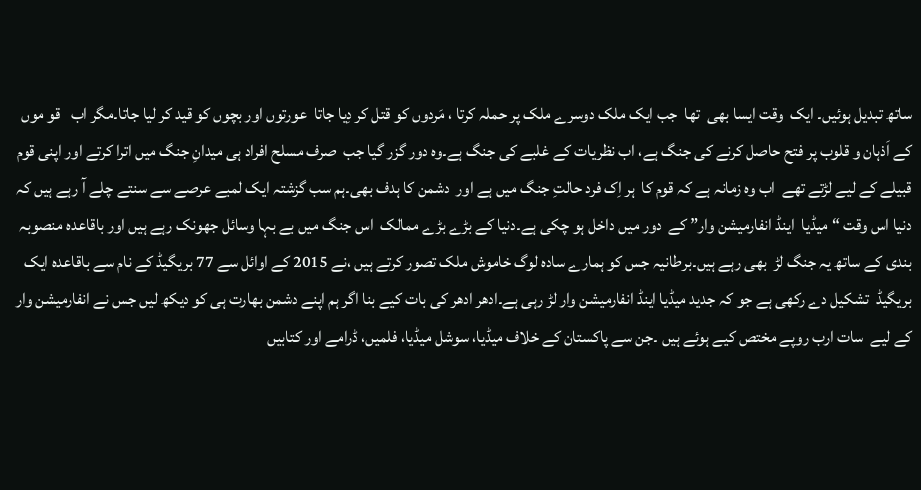ساتھ تبدیل ہوئیں۔ ایک  وقت ایسا بھی  تھا  جب ایک ملک دوسرے ملک پر حملہ کرتا ، مَردوں کو قتل کر دِیا جاتا  عورتوں اور بچوں کو قید کر لیا جاتا۔مگر اب   قو موں کے اَذہان و قلوب پر فتح حاصل کرنے کی جنگ ہے، اب نظریات کے غلبے کی جنگ ہے۔وہ دور گزر گیا جب  صرف مسلح افراد ہی میدانِ جنگ میں اترا کرتے اور اپنی قوم قبیلے کے لیے لڑتے تھے  اب وہ زمانہ ہے کہ قوم کا  ہر اِک فرد حالتِ جنگ میں ہے اور  دشمن کا ہدف بھی۔ہم سب گزشتہ ایک لمبے عرصے سے سنتے چلے آ رہے ہیں کہ دنیا اس وقت “میڈیا  اینڈ انفارمیشن وار” کے  دور میں داخل ہو چکی ہے۔دنیا کے بڑے بڑے ممالک  اس جنگ میں بے بہا وسائل جھونک رہے ہیں اور باقاعدہ منصوبہ بندی کے ساتھ یہ جنگ لڑ  بھی رہے ہیں۔برطانیہ جس کو ہمارے سادہ لوگ خاموش ملک تصور کرتے ہیں ،نے 2015 کے اوائل سے 77 بریگیڈ کے نام سے باقاعدہ ایک بریگیڈ  تشکیل دے رکھی ہے جو کہ جدید میڈیا اینڈ انفارمیشن وار لڑ رہی ہے۔ادھر ادھر کی بات کیے بنا اگر ہم اپنے دشمن بھارت ہی کو دیکھ لیں جس نے انفارمیشن وار کے لیے  سات ارب روپے مختص کیے ہوئے ہیں ۔جن سے پاکستان کے خلاف میڈیا، سوشل میڈیا، فلمیں، ڈرامے اور کتابیں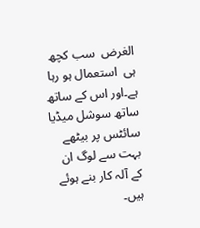الغرض  سب کچھ ہی  استعمال ہو رہا ہے۔اور اس کے ساتھ ساتھ سوشل میڈیا سائٹس پر بیٹھے بہت سے لوگ ان کے آلہ کار بنے ہوئے ہیں۔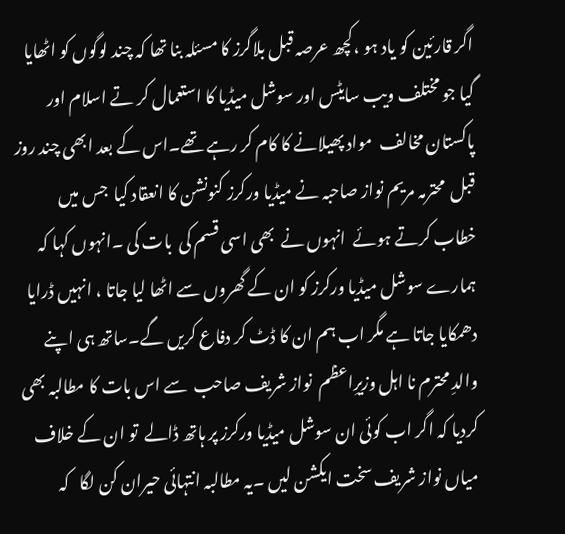اگر قارئین کو یاد ہو ،کچھ عرصہ قبل بلاگرز کا مسئلہ بنا تھا کہ چند لوگوں کو اٹھایا گیا جو مختلف ویب سایٹس اور سوشل میڈیا کا استعمال کر تے اسلام اور پاکستان مخالف  مواد پھیلانے کا کام کر رہے تھے۔اس کے بعد ابھی چند روز قبل  محترمہ مریم نواز صاحبہ نے میڈیا ورکرز کنونشن کا انعقاد کیا  جس میں خطاب کرتے ہوئے  انہوں نے  بھی اسی قسم کی  بات کی ۔انہوں کہا کہ ہمارے سوشل میڈیا ورکرز کو ان کے گھروں سے اٹھا لیا جاتا ، انہیں ڈرایا دھمکایا جاتا ہے مگر اب ہم ان کا ڈٹ کر دفاع کریں گے۔ساتھ ہی اپنے والدِ محترم نا اہل وزیرِاعظم  نواز شریف صاحب  سے اس بات کا مطالبہ بھی کردیا کہ اگر اب کوئی ان سوشل میڈیا ورکرز پر ہاتھ ڈالے  تو ان کے خلاف میاں نواز شریف سخت ایکشن لیں ۔یہ مطالبہ انتہائی حیران کن لگا   کہ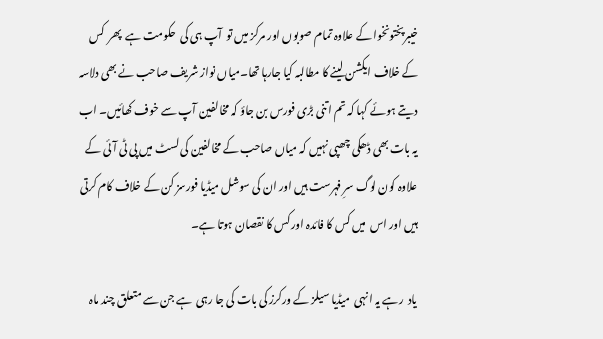خیبرپختونخوا کے علاوہ تمام صوبوں اور مرکز میں تو  آپ ہی کی  حکومت ہے  پھر  کس کے خلاف ایکشن لینے کا مطالبہ کیا جارہا تھا۔میاں نواز شریف صاحب نے بھی دلاسہ دیتے ہوئے کہا کہ تم اتنی بڑی فورس بن جاؤ کہ مخالفین آپ سے خوف کھائیں۔ اب یہ بات بھی ڈھکی چھپی نہیں کہ میاں صاحب کے مخالفین کی لسٹ میں پی ٹی آئی کے علاوہ کون لوگ سرِ فہرست ہیں اور ان کی سوشل میڈیا فورسز کن کے خلاف کام کرتی ہیں اور اس  میں کس کا فائدہ اور کس کا نقصان ہوتا ہے۔

یاد  رہے یہ انہی  میڈیا سیلز کے ورکرز کی بات کی جا رہی  ہے جن سے متعلق چند ماہ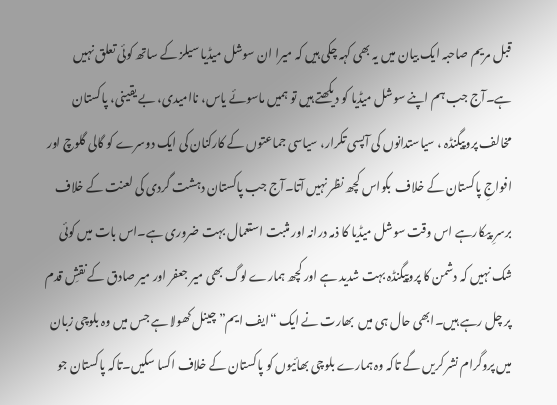قبل مریم صاحبہ ایک بیان میں یہ بھی کہہ چکی ہیں کہ میرا ان سوشل میڈیا سیلز کے ساتھ کوئی تعلق نہیں ہے۔آج جب ہم اپنے سوشل میڈیا کو دیکھتے ہیں تو ہمیں ماسوئے یاس، ناامیدی، بے یقینی، پاکستان مخالف پروپیگنڈہ ، سیاستدانوں کی آپسی تکرار، سیاسی جماعتوں کے کارکنان کی ایک دوسرے کو گالی گلوچ اور افواجِ پاکستان کے خلاف  بکواس کچھ نظر نہیں آتا۔آج جب پاکستان دہشت گردی کی لعنت کے خلاف برسرِ پیکارہے اس وقت سوشل میڈیا کا ذمہ درانہ اور مثبت استعمال بہت ضروری ہے۔اس بات میں کوئی شک نہیں کہ دشمن کا پروپیگنڈہ بہت شدید ہے اور کچھ ہمارے لوگ بھی میر جعفر اور میر صادق کے نقشِ قدم پر چل رہے ہیں۔ابھی حال ہی میں  بھارت نے ایک “ایف ایم” چینل کھولا ہے جس میں وہ بلوچی زبان میں پروگرام نشر کریں گے تاکہ وہ ہمارے بلوچی بھائیوں کو پاکستان کے خلاف اکسا سکیں۔تاکہ پاکستان جو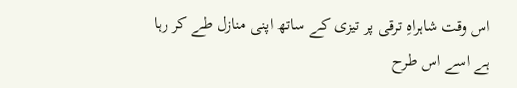اس وقت شاہراہِ ترقی پر تیزی کے ساتھ اپنی منازل طے کر رہا  ہے اسے اس طرح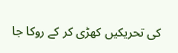کی تحریکیں کھڑی کر کے روکا جا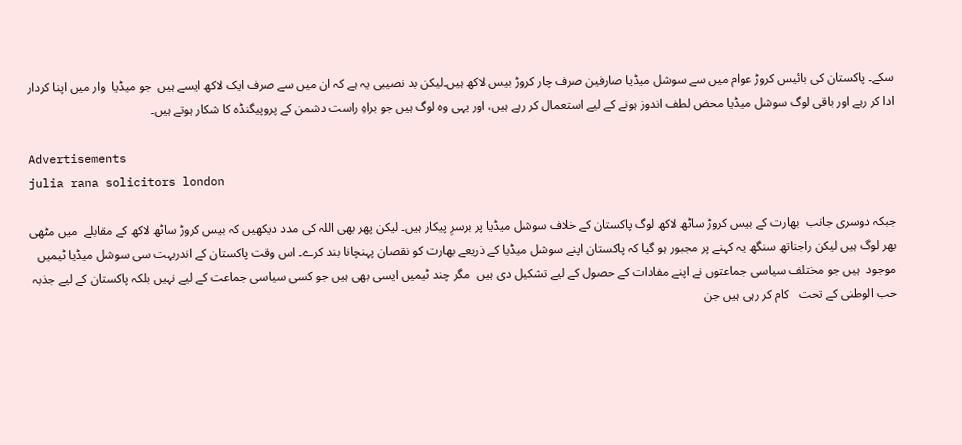سکے۔ پاکستان کی بائیس کروڑ عوام میں سے سوشل میڈیا صارفین صرف چار کروڑ بیس لاکھ ہیں۔لیکن بد نصیبی یہ ہے کہ ان میں سے صرف ایک لاکھ ایسے ہیں  جو میڈیا  وار میں اپنا کردار ادا کر رہے اور باقی لوگ سوشل میڈیا محض لطف اندوز ہونے کے لیے استعمال کر رہے ہیں، اور یہی وہ لوگ ہیں جو براہِ راست دشمن کے پروپیگنڈہ کا شکار ہوتے ہیں۔

Advertisements
julia rana solicitors london

جبکہ دوسری جانب  بھارت کے بیس کروڑ ساٹھ لاکھ لوگ پاکستان کے خلاف سوشل میڈیا پر برسرِ پیکار ہیں۔ لیکن پھر بھی اللہ کی مدد دیکھیں کہ بیس کروڑ ساٹھ لاکھ کے مقابلے  میں مٹھی بھر لوگ ہیں لیکن راجناتھ سنگھ یہ کہنے پر مجبور ہو گیا کہ پاکستان اپنے سوشل میڈیا کے ذریعے بھارت کو نقصان پہنچانا بند کرے۔ اس وقت پاکستان کے اندربہت سی سوشل میڈیا ٹیمیں موجود  ہیں جو مختلف سیاسی جماعتوں نے اپنے مفادات کے حصول کے لیے تشکیل دی ہیں  مگر چند ٹیمیں ایسی بھی ہیں جو کسی سیاسی جماعت کے لیے نہیں بلکہ پاکستان کے لیے جذبہ حب الوطنی کے تحت   کام کر رہی ہیں جن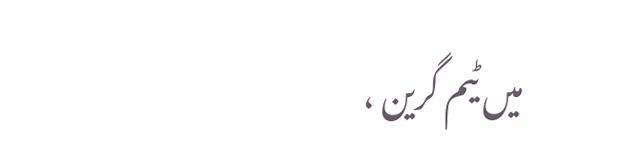میں ٹیم گرین ،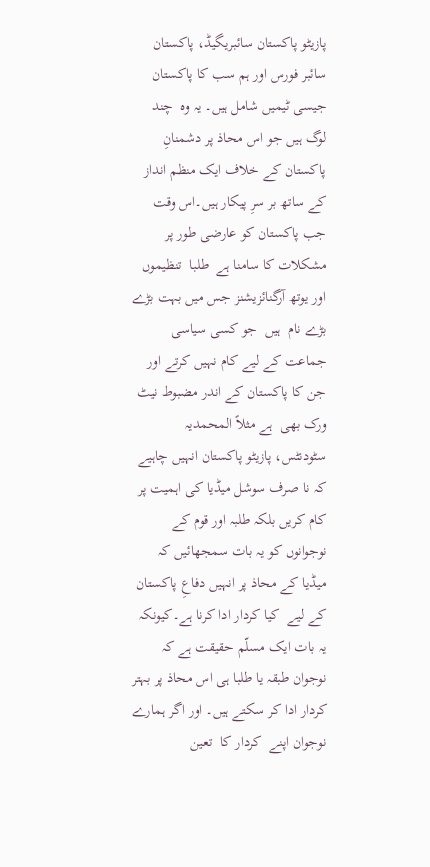پازیٹو پاکستان سائبریگیڈ، پاکستان سائبر فورس اور ہم سب کا پاکستان جیسی ٹیمیں شامل ہیں۔ یہ وہ  چند لوگ ہیں جو اس محاذ پر دشمنانِ پاکستان کے خلاف ایک منظم انداز کے ساتھ بر سرِ پیکار ہیں۔اس وقت جب پاکستان کو عارضی طور پر مشکلات کا سامنا ہے  طلبا  تنظیموں اور یوتھ آرگنائزیشنز جس میں بہت بڑے بڑے نام  ہیں  جو کسی سیاسی جماعت کے لیے کام نہیں کرتے اور جن کا پاکستان کے اندر مضبوط نیٹ ورک بھی  ہے مثلاً المحمدیہ سٹودنٹس، پازیٹو پاکستان انہیں چاہیے  کہ نا صرف سوشل میڈیا کی اہمیت پر کام کریں بلکہ طلبہ اور قوم کے نوجوانوں کو یہ بات سمجھائیں کہ میڈیا کے محاذ پر انہیں دفاعِ پاکستان کے لیے  کیا کردار ادا کرنا ہے۔کیونکہ یہ بات ایک مسلّم حقیقت ہے کہ نوجوان طبقہ یا طلبا ہی اس محاذ پر بہتر کردار ادا کر سکتے ہیں۔ اور اگر ہمارے نوجوان اپنے  کردار کا  تعین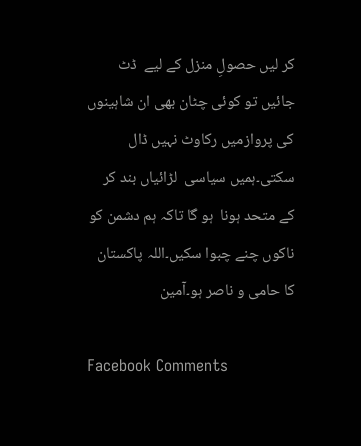کر لیں حصولِ منزل کے لیے  ڈٹ جائیں تو کوئی چٹان بھی ان شاہینوں کی پروازمیں رکاوٹ نہیں ڈال سکتی۔ہمیں سیاسی  لڑائیاں بند کر کے متحد ہونا  ہو گا تاکہ ہم دشمن کو ناکوں چنے چبوا سکیں۔اللہ پاکستان   کا حامی و ناصر ہو۔آمین

Facebook Comments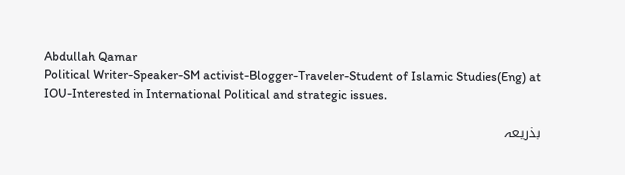Abdullah Qamar
Political Writer-Speaker-SM activist-Blogger-Traveler-Student of Islamic Studies(Eng) at IOU-Interested in International Political and strategic issues.

بذریعہ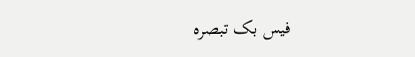فیس بک تبصرہ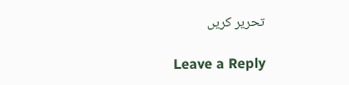تحریر کریں

Leave a Reply